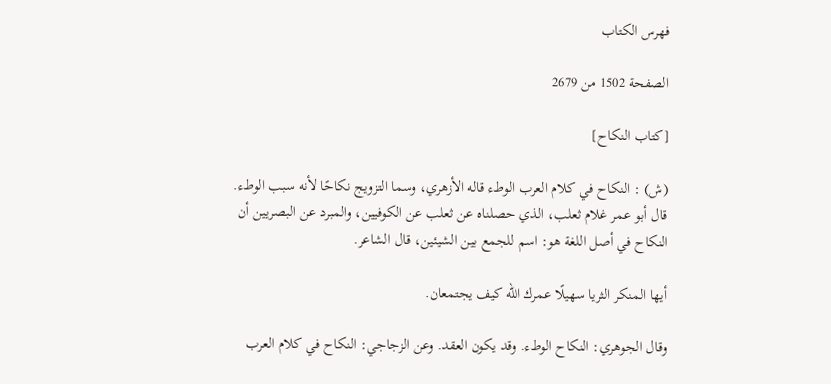فهرس الكتاب

الصفحة 1502 من 2679

[كتاب النكاح]

(ش) : النكاح في كلام العرب الوطء قاله الأزهري، وسما التزويج نكاحًا لأنه سبب الوطء. قال أبو عمر غلام ثعلب، الذي حصلناه عن ثعلب عن الكوفيين، والمبرد عن البصريين أن النكاح في أصل اللغة هو: اسم للجمع بين الشيئين، قال الشاعر.

أيها المنكر الثريا سهيلًا عمرك الله كيف يجتمعان.

وقال الجوهري: النكاح الوطء. وقد يكون العقد. وعن الزجاجي: النكاح في كلام العرب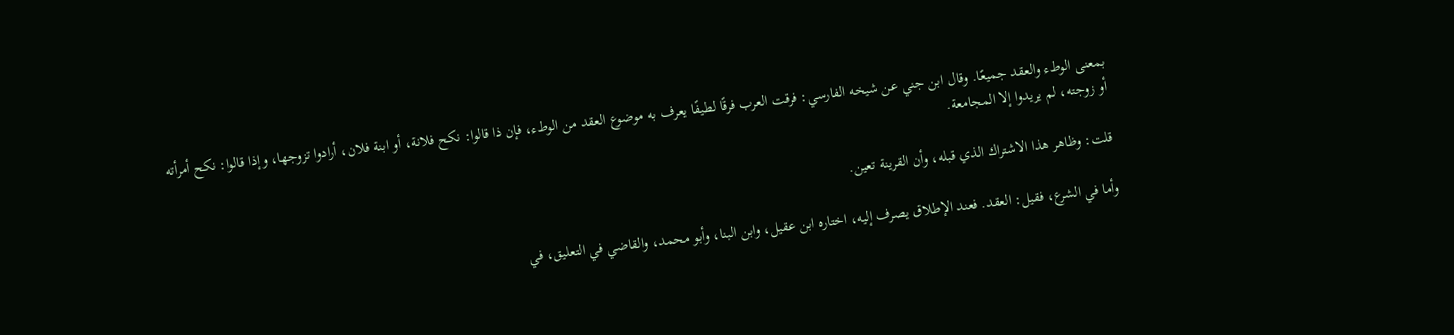بمعنى الوطء والعقد جميعًا. وقال ابن جني عن شيخه الفارسي: فرقت العرب فرقًا لطيفًا يعرف به موضوع العقد من الوطء، فإن ذا قالوا: نكح فلانة، أو ابنة فلان، أرادوا تزوجها، وإذا قالوا: نكح أمرأته أو زوجته، لم يريدوا إلا المجامعة.

قلت: وظاهر هذا الاشتراك الذي قبله، وأن القرينة تعين.

وأما في الشرع، فقيل: العقد. فعند الإطلاق يصرف إليه، اختاره ابن عقيل، وابن البنا، وأبو محمد، والقاضي في التعليق، في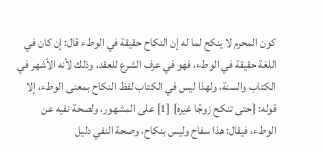كون المحرم لا ينكح لما له إن النكاح حقيقة في الوطء قال: إن كان في اللغة حقيقة في الوطء، فهو في عرف الشرع للعقد، وذلك لأنه الأشهر في الكتاب والسنة، ولهذا ليس في الكتاب لفظ النكاح بمعنى الوطء، إلا قوله: {حتى تنكح زوجًا غيره} [1] على المشهور، ولصحة نفيه عن الوطء، فيقال: هذا سفاح وليس بنكاح، وصحة النفي دليل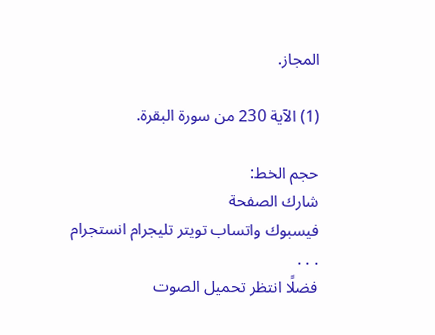المجاز.

(1) الآية 230 من سورة البقرة.

حجم الخط:
شارك الصفحة
فيسبوك واتساب تويتر تليجرام انستجرام
. . .
فضلًا انتظر تحميل الصوت